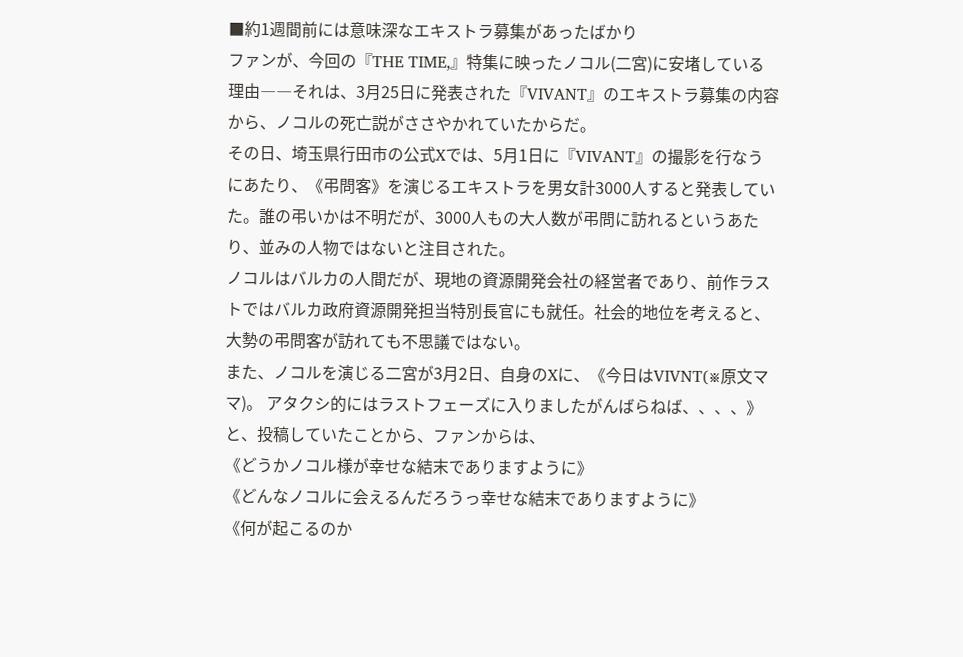■約1週間前には意味深なエキストラ募集があったばかり
ファンが、今回の『THE TIME,』特集に映ったノコル(二宮)に安堵している理由――それは、3月25日に発表された『VIVANT』のエキストラ募集の内容から、ノコルの死亡説がささやかれていたからだ。
その日、埼玉県行田市の公式Xでは、5月1日に『VIVANT』の撮影を行なうにあたり、《弔問客》を演じるエキストラを男女計3000人すると発表していた。誰の弔いかは不明だが、3000人もの大人数が弔問に訪れるというあたり、並みの人物ではないと注目された。
ノコルはバルカの人間だが、現地の資源開発会社の経営者であり、前作ラストではバルカ政府資源開発担当特別長官にも就任。社会的地位を考えると、大勢の弔問客が訪れても不思議ではない。
また、ノコルを演じる二宮が3月2日、自身のXに、《今日はVIVNT(※原文ママ)。 アタクシ的にはラストフェーズに入りましたがんばらねば、、、、》と、投稿していたことから、ファンからは、
《どうかノコル様が幸せな結末でありますように》
《どんなノコルに会えるんだろうっ幸せな結末でありますように》
《何が起こるのか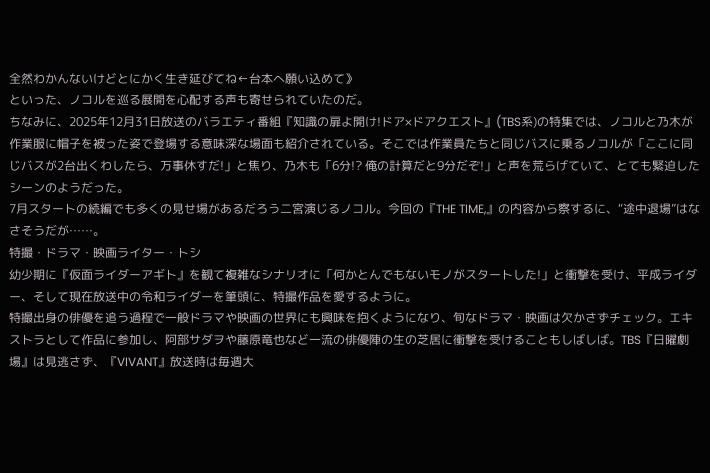全然わかんないけどとにかく生き延びてね←台本へ願い込めて》
といった、ノコルを巡る展開を心配する声も寄せられていたのだ。
ちなみに、2025年12月31日放送のバラエティ番組『知識の扉よ開け!ドア×ドアクエスト』(TBS系)の特集では、ノコルと乃木が作業服に帽子を被った姿で登場する意味深な場面も紹介されている。そこでは作業員たちと同じバスに乗るノコルが「ここに同じバスが2台出くわしたら、万事休すだ!」と焦り、乃木も「6分!? 俺の計算だと9分だぞ!」と声を荒らげていて、とても緊迫したシーンのようだった。
7月スタートの続編でも多くの見せ場があるだろう二宮演じるノコル。今回の『THE TIME,』の内容から察するに、“途中退場”はなさそうだが……。
特撮・ドラマ・映画ライター・トシ
幼少期に『仮面ライダーアギト』を観て複雑なシナリオに「何かとんでもないモノがスタートした!」と衝撃を受け、平成ライダー、そして現在放送中の令和ライダーを筆頭に、特撮作品を愛するように。
特撮出身の俳優を追う過程で一般ドラマや映画の世界にも興味を抱くようになり、旬なドラマ・映画は欠かさずチェック。エキストラとして作品に参加し、阿部サダヲや藤原竜也など一流の俳優陣の生の芝居に衝撃を受けることもしばしば。TBS『日曜劇場』は見逃さず、『VIVANT』放送時は毎週大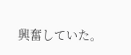興奮していた。